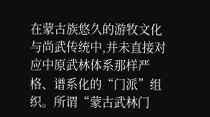在蒙古族悠久的游牧文化与尚武传统中,并未直接对应中原武林体系那样严格、谱系化的“门派”组织。所谓“蒙古武林门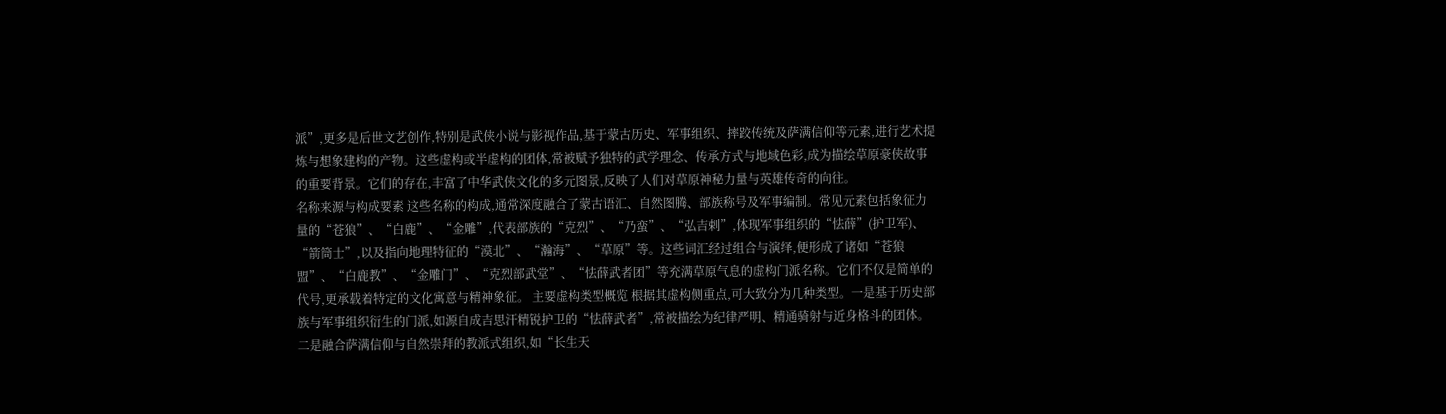派”,更多是后世文艺创作,特别是武侠小说与影视作品,基于蒙古历史、军事组织、摔跤传统及萨满信仰等元素,进行艺术提炼与想象建构的产物。这些虚构或半虚构的团体,常被赋予独特的武学理念、传承方式与地域色彩,成为描绘草原豪侠故事的重要背景。它们的存在,丰富了中华武侠文化的多元图景,反映了人们对草原神秘力量与英雄传奇的向往。
名称来源与构成要素 这些名称的构成,通常深度融合了蒙古语汇、自然图腾、部族称号及军事编制。常见元素包括象征力量的“苍狼”、“白鹿”、“金雕”,代表部族的“克烈”、“乃蛮”、“弘吉剌”,体现军事组织的“怯薛”(护卫军)、“箭筒士”,以及指向地理特征的“漠北”、“瀚海”、“草原”等。这些词汇经过组合与演绎,便形成了诸如“苍狼盟”、“白鹿教”、“金雕门”、“克烈部武堂”、“怯薛武者团”等充满草原气息的虚构门派名称。它们不仅是简单的代号,更承载着特定的文化寓意与精神象征。 主要虚构类型概览 根据其虚构侧重点,可大致分为几种类型。一是基于历史部族与军事组织衍生的门派,如源自成吉思汗精锐护卫的“怯薛武者”,常被描绘为纪律严明、精通骑射与近身格斗的团体。二是融合萨满信仰与自然崇拜的教派式组织,如“长生天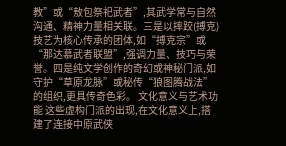教”或“敖包祭祀武者”,其武学常与自然沟通、精神力量相关联。三是以摔跤(搏克)技艺为核心传承的团体,如“搏克宗”或“那达慕武者联盟”,强调力量、技巧与荣誉。四是纯文学创作的奇幻或神秘门派,如守护“草原龙脉”或秘传“狼图腾战法”的组织,更具传奇色彩。 文化意义与艺术功能 这些虚构门派的出现,在文化意义上,搭建了连接中原武侠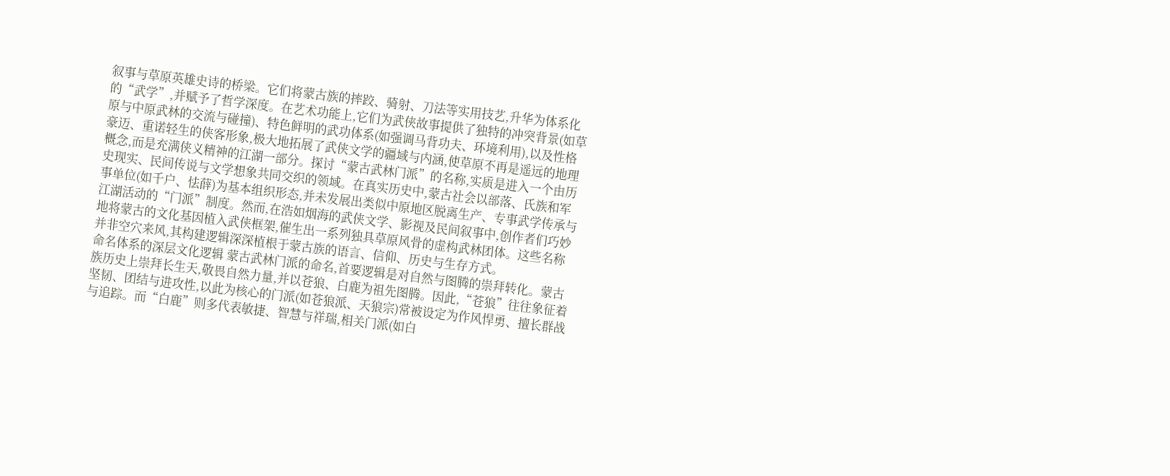叙事与草原英雄史诗的桥梁。它们将蒙古族的摔跤、骑射、刀法等实用技艺,升华为体系化的“武学”,并赋予了哲学深度。在艺术功能上,它们为武侠故事提供了独特的冲突背景(如草原与中原武林的交流与碰撞)、特色鲜明的武功体系(如强调马背功夫、环境利用),以及性格豪迈、重诺轻生的侠客形象,极大地拓展了武侠文学的疆域与内涵,使草原不再是遥远的地理概念,而是充满侠义精神的江湖一部分。探讨“蒙古武林门派”的名称,实质是进入一个由历史现实、民间传说与文学想象共同交织的领域。在真实历史中,蒙古社会以部落、氏族和军事单位(如千户、怯薛)为基本组织形态,并未发展出类似中原地区脱离生产、专事武学传承与江湖活动的“门派”制度。然而,在浩如烟海的武侠文学、影视及民间叙事中,创作者们巧妙地将蒙古的文化基因植入武侠框架,催生出一系列独具草原风骨的虚构武林团体。这些名称并非空穴来风,其构建逻辑深深植根于蒙古族的语言、信仰、历史与生存方式。
命名体系的深层文化逻辑 蒙古武林门派的命名,首要逻辑是对自然与图腾的崇拜转化。蒙古族历史上崇拜长生天,敬畏自然力量,并以苍狼、白鹿为祖先图腾。因此,“苍狼”往往象征着坚韧、团结与进攻性,以此为核心的门派(如苍狼派、天狼宗)常被设定为作风悍勇、擅长群战与追踪。而“白鹿”则多代表敏捷、智慧与祥瑞,相关门派(如白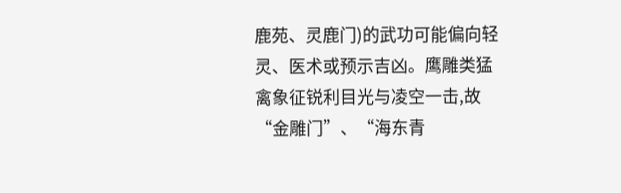鹿苑、灵鹿门)的武功可能偏向轻灵、医术或预示吉凶。鹰雕类猛禽象征锐利目光与凌空一击,故“金雕门”、“海东青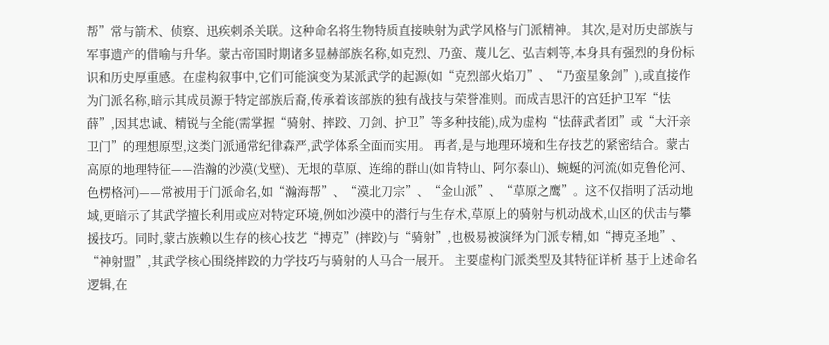帮”常与箭术、侦察、迅疾刺杀关联。这种命名将生物特质直接映射为武学风格与门派精神。 其次,是对历史部族与军事遗产的借喻与升华。蒙古帝国时期诸多显赫部族名称,如克烈、乃蛮、蔑儿乞、弘吉剌等,本身具有强烈的身份标识和历史厚重感。在虚构叙事中,它们可能演变为某派武学的起源(如“克烈部火焰刀”、“乃蛮星象剑”),或直接作为门派名称,暗示其成员源于特定部族后裔,传承着该部族的独有战技与荣誉准则。而成吉思汗的宫廷护卫军“怯薛”,因其忠诚、精锐与全能(需掌握“骑射、摔跤、刀剑、护卫”等多种技能),成为虚构“怯薛武者团”或“大汗亲卫门”的理想原型,这类门派通常纪律森严,武学体系全面而实用。 再者,是与地理环境和生存技艺的紧密结合。蒙古高原的地理特征——浩瀚的沙漠(戈壁)、无垠的草原、连绵的群山(如肯特山、阿尔泰山)、蜿蜒的河流(如克鲁伦河、色楞格河)——常被用于门派命名,如“瀚海帮”、“漠北刀宗”、“金山派”、“草原之鹰”。这不仅指明了活动地域,更暗示了其武学擅长利用或应对特定环境,例如沙漠中的潜行与生存术,草原上的骑射与机动战术,山区的伏击与攀援技巧。同时,蒙古族赖以生存的核心技艺“搏克”(摔跤)与“骑射”,也极易被演绎为门派专精,如“搏克圣地”、“神射盟”,其武学核心围绕摔跤的力学技巧与骑射的人马合一展开。 主要虚构门派类型及其特征详析 基于上述命名逻辑,在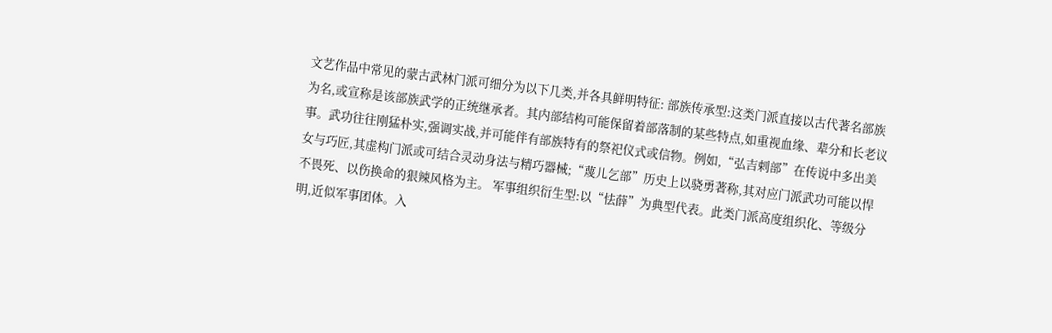文艺作品中常见的蒙古武林门派可细分为以下几类,并各具鲜明特征: 部族传承型:这类门派直接以古代著名部族为名,或宣称是该部族武学的正统继承者。其内部结构可能保留着部落制的某些特点,如重视血缘、辈分和长老议事。武功往往刚猛朴实,强调实战,并可能伴有部族特有的祭祀仪式或信物。例如,“弘吉剌部”在传说中多出美女与巧匠,其虚构门派或可结合灵动身法与精巧器械;“蔑儿乞部”历史上以骁勇著称,其对应门派武功可能以悍不畏死、以伤换命的狠辣风格为主。 军事组织衍生型:以“怯薛”为典型代表。此类门派高度组织化、等级分明,近似军事团体。入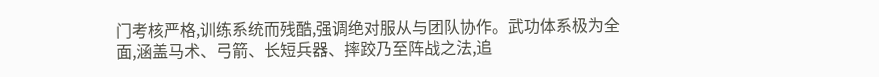门考核严格,训练系统而残酷,强调绝对服从与团队协作。武功体系极为全面,涵盖马术、弓箭、长短兵器、摔跤乃至阵战之法,追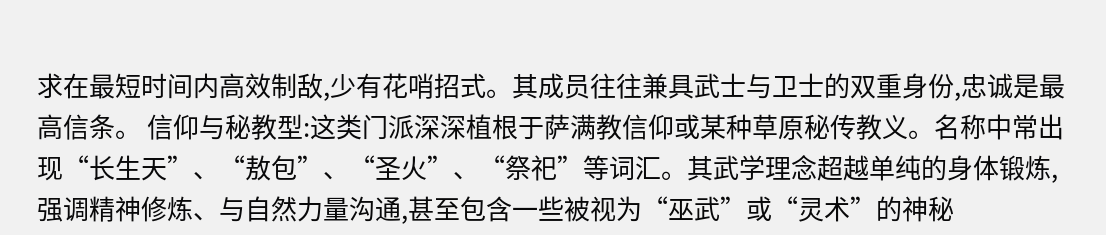求在最短时间内高效制敌,少有花哨招式。其成员往往兼具武士与卫士的双重身份,忠诚是最高信条。 信仰与秘教型:这类门派深深植根于萨满教信仰或某种草原秘传教义。名称中常出现“长生天”、“敖包”、“圣火”、“祭祀”等词汇。其武学理念超越单纯的身体锻炼,强调精神修炼、与自然力量沟通,甚至包含一些被视为“巫武”或“灵术”的神秘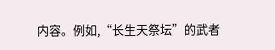内容。例如,“长生天祭坛”的武者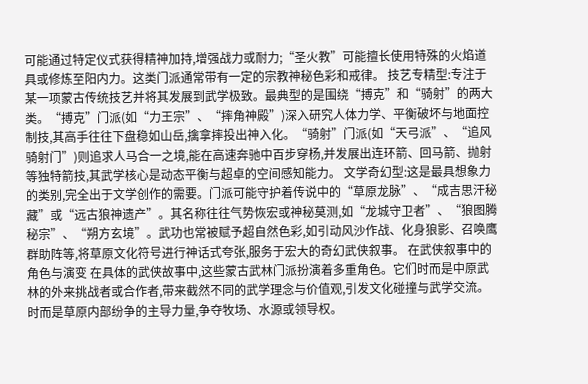可能通过特定仪式获得精神加持,增强战力或耐力;“圣火教”可能擅长使用特殊的火焰道具或修炼至阳内力。这类门派通常带有一定的宗教神秘色彩和戒律。 技艺专精型:专注于某一项蒙古传统技艺并将其发展到武学极致。最典型的是围绕“搏克”和“骑射”的两大类。“搏克”门派(如“力王宗”、“摔角神殿”)深入研究人体力学、平衡破坏与地面控制技,其高手往往下盘稳如山岳,擒拿摔投出神入化。“骑射”门派(如“天弓派”、“追风骑射门”)则追求人马合一之境,能在高速奔驰中百步穿杨,并发展出连环箭、回马箭、抛射等独特箭技,其武学核心是动态平衡与超卓的空间感知能力。 文学奇幻型:这是最具想象力的类别,完全出于文学创作的需要。门派可能守护着传说中的“草原龙脉”、“成吉思汗秘藏”或“远古狼神遗产”。其名称往往气势恢宏或神秘莫测,如“龙城守卫者”、“狼图腾秘宗”、“朔方玄境”。武功也常被赋予超自然色彩,如引动风沙作战、化身狼影、召唤鹰群助阵等,将草原文化符号进行神话式夸张,服务于宏大的奇幻武侠叙事。 在武侠叙事中的角色与演变 在具体的武侠故事中,这些蒙古武林门派扮演着多重角色。它们时而是中原武林的外来挑战者或合作者,带来截然不同的武学理念与价值观,引发文化碰撞与武学交流。时而是草原内部纷争的主导力量,争夺牧场、水源或领导权。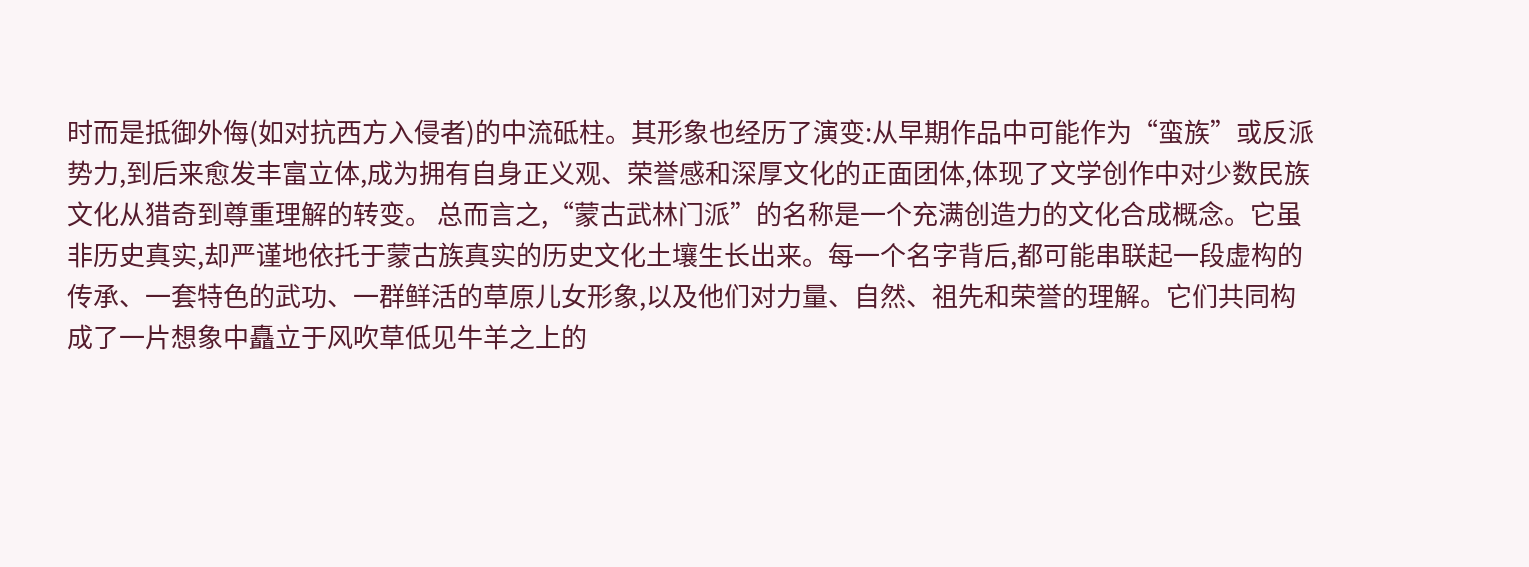时而是抵御外侮(如对抗西方入侵者)的中流砥柱。其形象也经历了演变:从早期作品中可能作为“蛮族”或反派势力,到后来愈发丰富立体,成为拥有自身正义观、荣誉感和深厚文化的正面团体,体现了文学创作中对少数民族文化从猎奇到尊重理解的转变。 总而言之,“蒙古武林门派”的名称是一个充满创造力的文化合成概念。它虽非历史真实,却严谨地依托于蒙古族真实的历史文化土壤生长出来。每一个名字背后,都可能串联起一段虚构的传承、一套特色的武功、一群鲜活的草原儿女形象,以及他们对力量、自然、祖先和荣誉的理解。它们共同构成了一片想象中矗立于风吹草低见牛羊之上的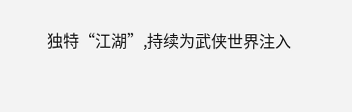独特“江湖”,持续为武侠世界注入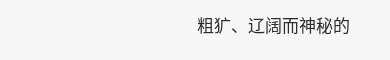粗犷、辽阔而神秘的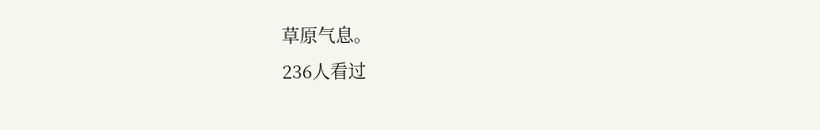草原气息。
236人看过